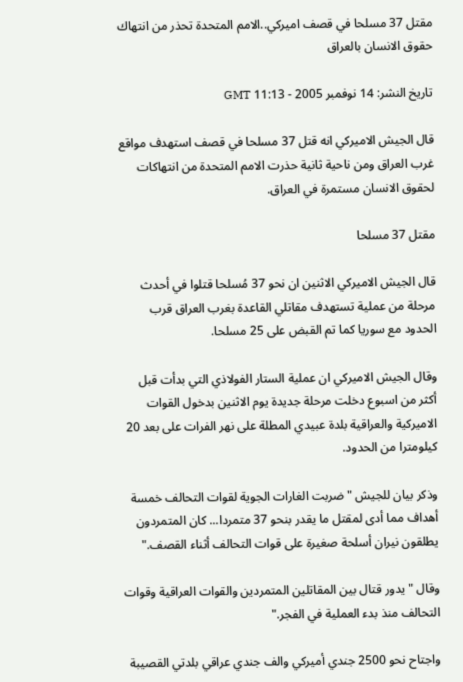مقتل 37 مسلحا في قصف اميركي..الامم المتحدة تحذر من انتهاك حقوق الانسان بالعراق

تاريخ النشر: 14 نوفمبر 2005 - 11:13 GMT

قال الجيش الاميركي انه قتل 37 مسلحا في قصف استهدف مواقع غرب العراق ومن ناحية ثانية حذرت الامم المتحدة من انتهاكات لحقوق الانسان مستمرة في العراق.

مقتل 37 مسلحا

قال الجيش الاميركي الاثنين ان نحو 37 مُسلحا قتلوا في أحدث مرحلة من عملية تستهدف مقاتلي القاعدة بغرب العراق قرب الحدود مع سوريا كما تم القبض على 25 مسلحا.

وقال الجيش الاميركي ان عملية الستار الفولاذي التي بدأت قبل أكثر من اسبوع دخلت مرحلة جديدة يوم الاثنين بدخول القوات الاميركية والعراقية بلدة عبيدي المطلة على نهر الفرات على بعد 20 كيلومترا من الحدود.

وذكر بيان للجيش "ضربت الغارات الجوية لقوات التحالف خمسة أهداف مما أدى لمقتل ما يقدر بنحو 37 متمردا... كان المتمردون يطلقون نيران أسلحة صغيرة على قوات التحالف أثناء القصف."

وقال " يدور قتال بين المقاتلين المتمردين والقوات العراقية وقوات التحالف منذ بدء العملية في الفجر."

واجتاح نحو 2500 جندي أميركي والف جندي عراقي بلدتي القصيبة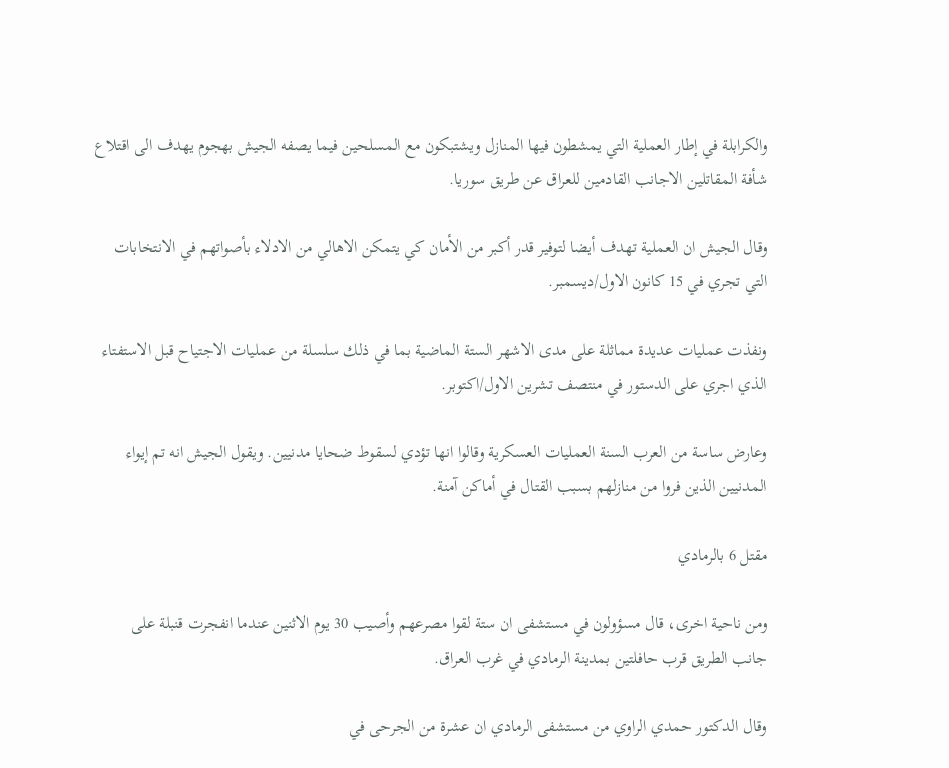والكرابلة في إطار العملية التي يمشطون فيها المنازل ويشتبكون مع المسلحين فيما يصفه الجيش بهجوم يهدف الى اقتلاع شأفة المقاتلين الاجانب القادمين للعراق عن طريق سوريا.

وقال الجيش ان العملية تهدف أيضا لتوفير قدر أكبر من الأمان كي يتمكن الاهالي من الادلاء بأصواتهم في الانتخابات التي تجري في 15 كانون الاول/ديسمبر.

ونفذت عمليات عديدة مماثلة على مدى الاشهر الستة الماضية بما في ذلك سلسلة من عمليات الاجتياح قبل الاستفتاء الذي اجري على الدستور في منتصف تشرين الاول/اكتوبر.

وعارض ساسة من العرب السنة العمليات العسكرية وقالوا انها تؤدي لسقوط ضحايا مدنيين. ويقول الجيش انه تم إيواء المدنيين الذين فروا من منازلهم بسبب القتال في أماكن آمنة.

مقتل 6 بالرمادي

ومن ناحية اخرى، قال مسؤولون في مستشفى ان ستة لقوا مصرعهم وأصيب 30 يوم الاثنين عندما انفجرت قنبلة على جانب الطريق قرب حافلتين بمدينة الرمادي في غرب العراق.

وقال الدكتور حمدي الراوي من مستشفى الرمادي ان عشرة من الجرحى في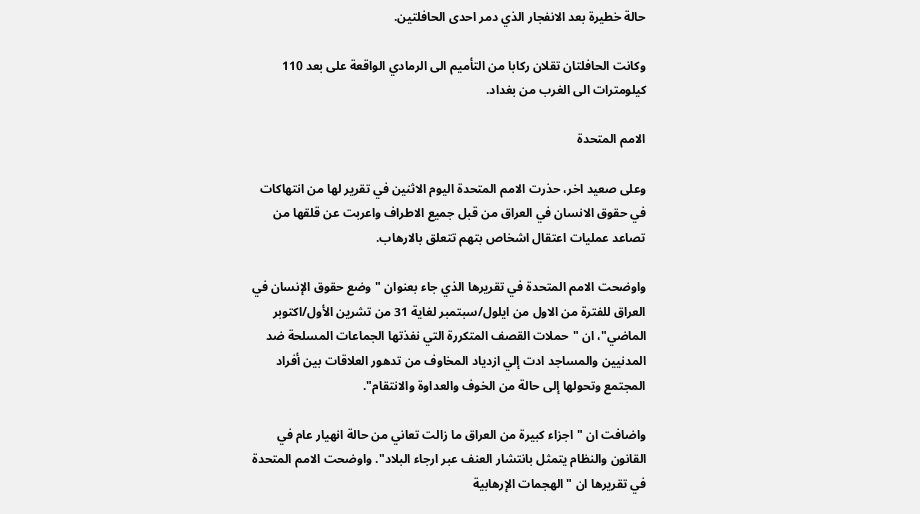حالة خطيرة بعد الانفجار الذي دمر احدى الحافلتين.

وكانت الحافلتان تقلان ركابا من التأميم الى الرمادي الواقعة على بعد 110 كيلومترات الى الغرب من بغداد.

الامم المتحدة

وعلى صعيد اخر، حذرت الامم المتحدة اليوم الاثنين في تقرير لها من انتهاكات في حقوق الانسان في العراق من قبل جميع الاطراف واعربت عن قلقها من تصاعد عمليات اعتقال اشخاص بتهم تتعلق بالارهاب.

واوضحت الامم المتحدة في تقريرها الذي جاء بعنوان "وضع حقوق الإنسان في العراق للفترة من الاول من ايلول/سبتمبر لغاية 31 من تشرين الأول/اكتوبر الماضي"، ان "حملات القصف المتكررة التي نفذتها الجماعات المسلحة ضد المدنيين والمساجد ادت إلي ازدياد المخاوف من تدهور العلاقات بين أفراد المجتمع وتحولها إلى حالة من الخوف والعداوة والانتقام".

واضافت ان "اجزاء كبيرة من العراق ما زالت تعاني من حالة انهيار عام في القانون والنظام يتمثل بانتشار العنف عبر ارجاء البلاد". واوضحت الامم المتحدة في تقريرها ان "الهجمات الإرهابية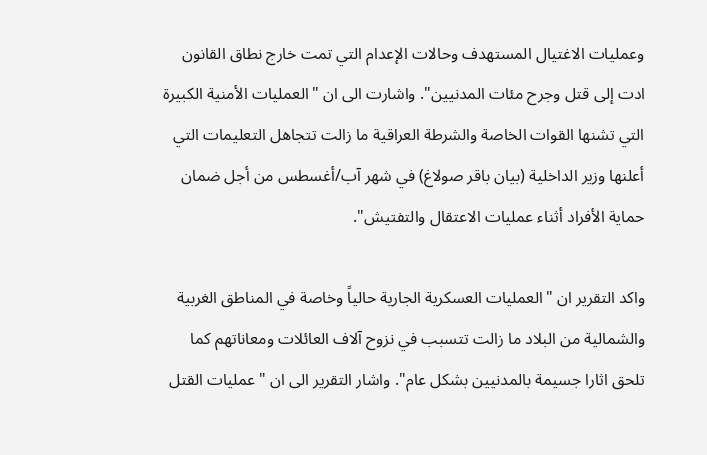وعمليات الاغتيال المستهدف وحالات الإعدام التي تمت خارج نطاق القانون ادت إلى قتل وجرح مئات المدنيين". واشارت الى ان "العمليات الأمنية الكبيرة التي تشنها القوات الخاصة والشرطة العراقية ما زالت تتجاهل التعليمات التي أعلنها وزير الداخلية (بيان باقر صولاغ) في شهر آب/أغسطس من أجل ضمان حماية الأفراد أثناء عمليات الاعتقال والتفتيش".

واكد التقرير ان "العمليات العسكرية الجارية حالياً وخاصة في المناطق الغربية والشمالية من البلاد ما زالت تتسبب في نزوح آلاف العائلات ومعاناتهم كما تلحق اثارا جسيمة بالمدنيين بشكل عام". واشار التقرير الى ان "عمليات القتل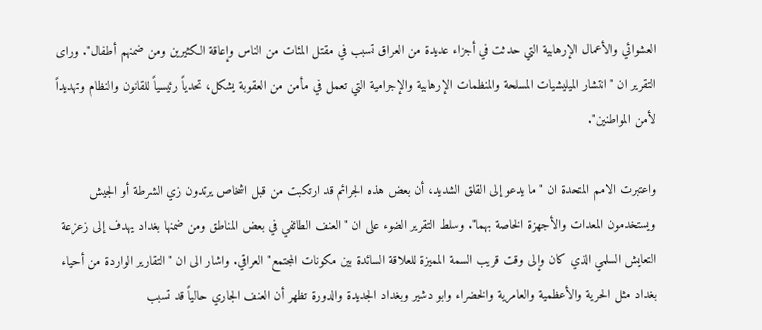العشوائي والأعمال الإرهابية التي حدثت في أجزاء عديدة من العراق تسبب في مقتل المئات من الناس وإعاقة الكثيرين ومن ضمنهم أطفال". وراى التقرير ان "انتشار الميليشيات المسلحة والمنظمات الإرهابية والإجرامية التي تعمل في مأمن من العقوبة يشكل، تحدياً رئيسياً للقانون والنظام وتهديداً لأمن المواطنين".

واعتبرت الامم المتحدة ان "ما يدعو إلى القلق الشديد، أن بعض هذه الجرائم قد ارتكبت من قبل اشخاص يرتدون زي الشرطة أو الجيش ويستخدمون المعدات والأجهزة الخاصة بهما". وسلط التقرير الضوء على ان "العنف الطائفي في بعض المناطق ومن ضمنها بغداد يهدف إلى زعزعة التعايش السلمي الذي كان وإلى وقت قريب السمة المميزة للعلاقة السائدة بين مكونات المجتمع" العراقي. واشار الى ان "التقارير الواردة من أحياء بغداد مثل الحرية والأعظمية والعامرية والخضراء وابو دشير وبغداد الجديدة والدورة تظهر أن العنف الجاري حالياً قد تسبب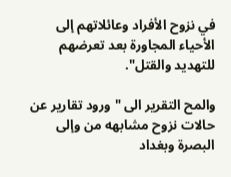في نزوح الأفراد وعائلاتهم إلى الأحياء المجاورة بعد تعرضهم للتهديد والقتل".

والمح التقرير الى "ورود تقارير عن حالات نزوح مشابهه من وإلى البصرة وبغداد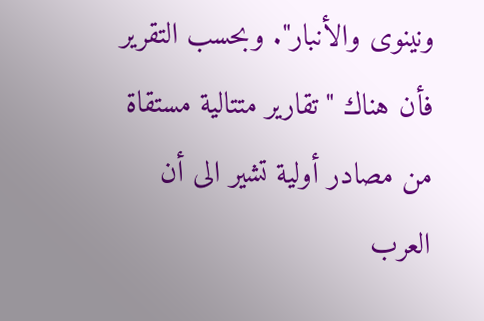ونينوى والأنبار". وبحسب التقرير فأن هناك "تقارير متتالية مستقاة من مصادر أولية تشير الى أن العرب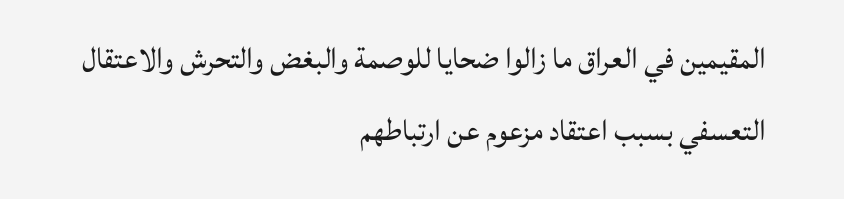المقيمين في العراق ما زالوا ضحايا للوصمة والبغض والتحرش والاعتقال التعسفي بسبب اعتقاد مزعوم عن ارتباطهم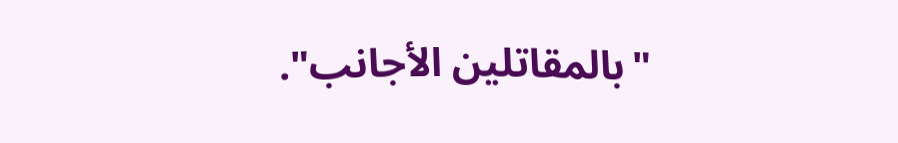"بالمقاتلين الأجانب".